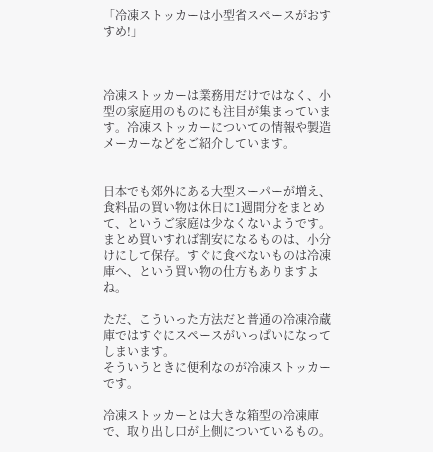「冷凍ストッカーは小型省スペースがおすすめ!」



冷凍ストッカーは業務用だけではなく、小型の家庭用のものにも注目が集まっています。冷凍ストッカーについての情報や製造メーカーなどをご紹介しています。


日本でも郊外にある大型スーパーが増え、食料品の買い物は休日に1週間分をまとめて、というご家庭は少なくないようです。
まとめ買いすれば割安になるものは、小分けにして保存。すぐに食べないものは冷凍庫へ、という買い物の仕方もありますよね。

ただ、こういった方法だと普通の冷凍冷蔵庫ではすぐにスペースがいっぱいになってしまいます。
そういうときに便利なのが冷凍ストッカーです。

冷凍ストッカーとは大きな箱型の冷凍庫で、取り出し口が上側についているもの。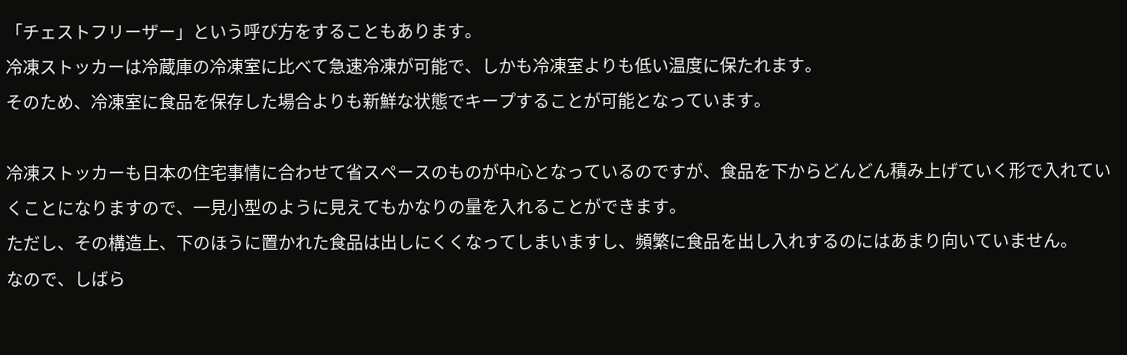「チェストフリーザー」という呼び方をすることもあります。
冷凍ストッカーは冷蔵庫の冷凍室に比べて急速冷凍が可能で、しかも冷凍室よりも低い温度に保たれます。
そのため、冷凍室に食品を保存した場合よりも新鮮な状態でキープすることが可能となっています。

冷凍ストッカーも日本の住宅事情に合わせて省スペースのものが中心となっているのですが、食品を下からどんどん積み上げていく形で入れていくことになりますので、一見小型のように見えてもかなりの量を入れることができます。
ただし、その構造上、下のほうに置かれた食品は出しにくくなってしまいますし、頻繁に食品を出し入れするのにはあまり向いていません。
なので、しばら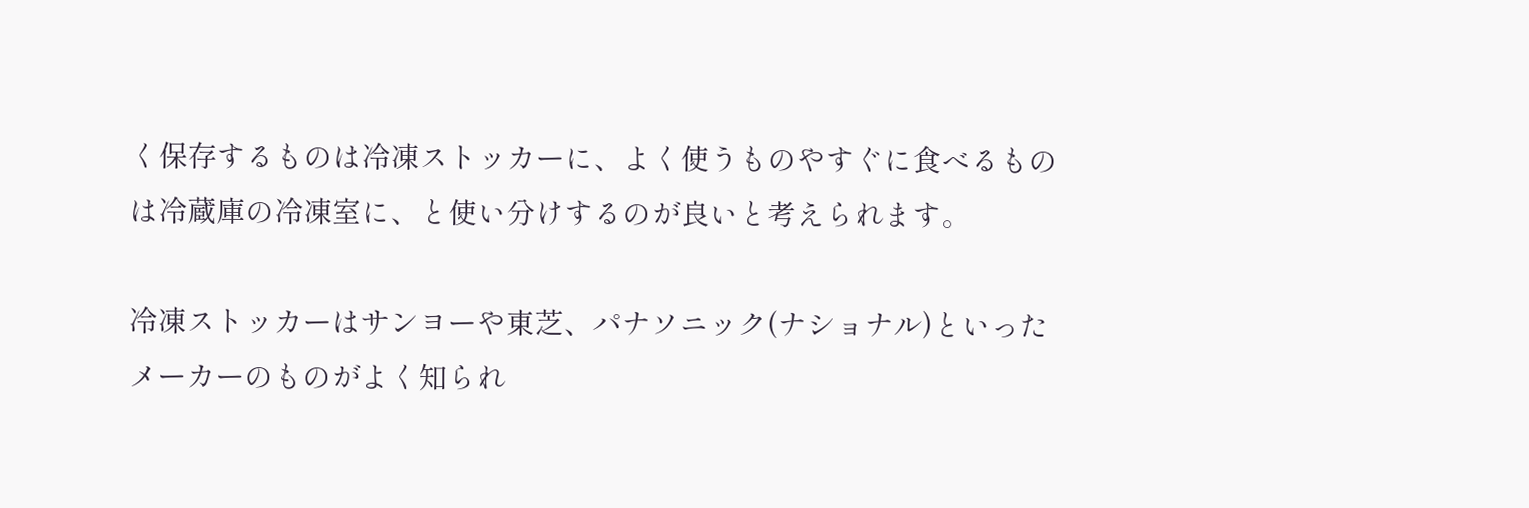く保存するものは冷凍ストッカーに、よく使うものやすぐに食べるものは冷蔵庫の冷凍室に、と使い分けするのが良いと考えられます。

冷凍ストッカーはサンヨーや東芝、パナソニック(ナショナル)といったメーカーのものがよく知られ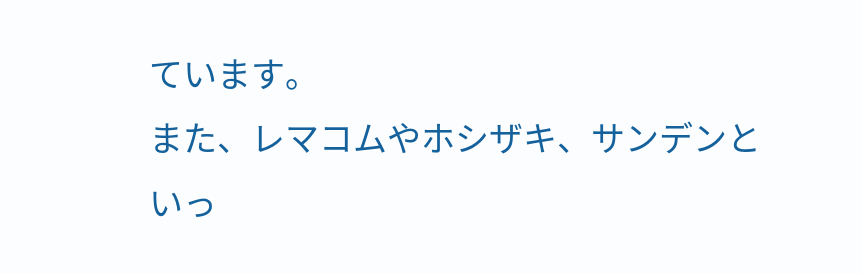ています。
また、レマコムやホシザキ、サンデンといっ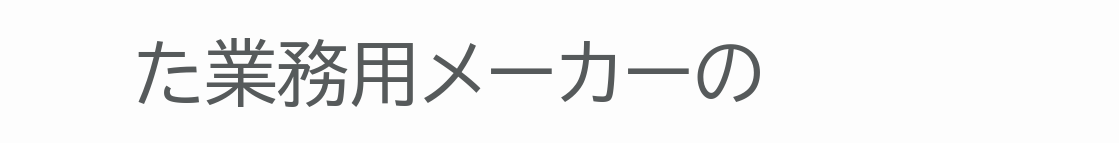た業務用メーカーの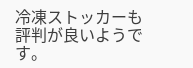冷凍ストッカーも評判が良いようです。